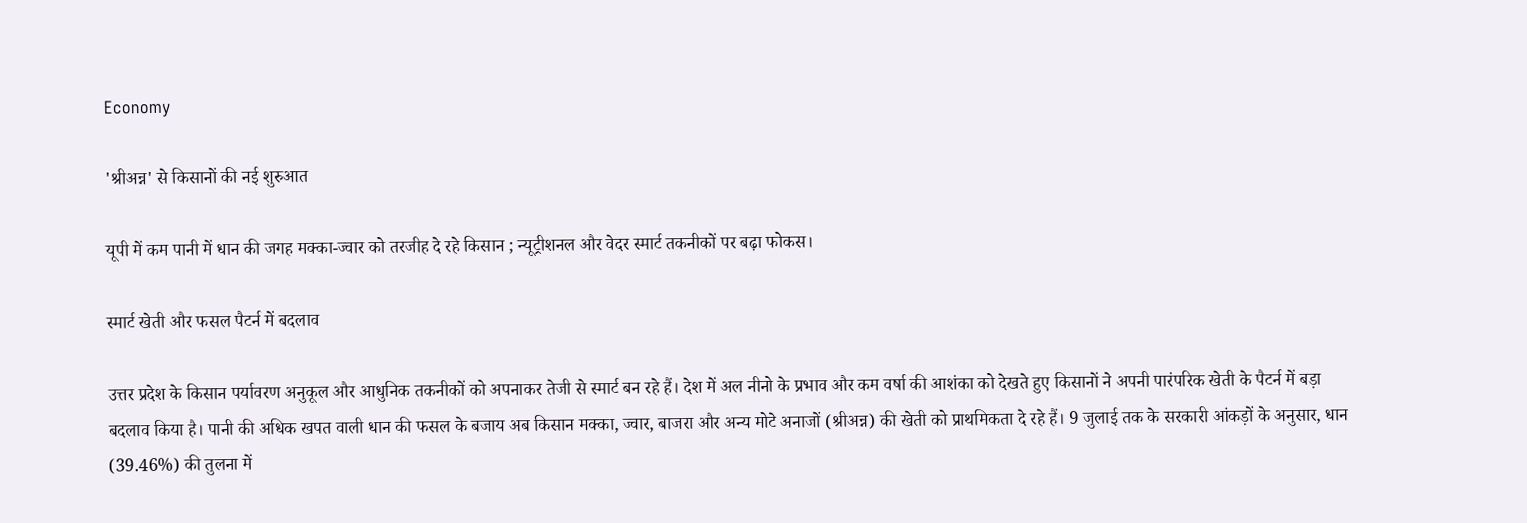Economy

'श्रीअन्न' से किसानों की नई शुरुआत

यूपी में कम पानी में धान की जगह मक्का-ज्वार को तरजीह दे रहे किसान ; न्यूट्रीशनल और वेदर स्मार्ट तकनीकों पर बढ़ा फोकस।

स्मार्ट खेती और फसल पैटर्न में बदलाव

उत्तर प्रदेश के किसान पर्यावरण अनुकूल और आधुनिक तकनीकों को अपनाकर तेजी से स्मार्ट बन रहे हैं। देश में अल नीनो के प्रभाव और कम वर्षा की आशंका को देखते हुए किसानों ने अपनी पारंपरिक खेती के पैटर्न में बड़ा बदलाव किया है। पानी की अधिक खपत वाली धान की फसल के बजाय अब किसान मक्का, ज्वार, बाजरा और अन्य मोटे अनाजों (श्रीअन्न) की खेती को प्राथमिकता दे रहे हैं। 9 जुलाई तक के सरकारी आंकड़ों के अनुसार, धान (39.46%) की तुलना में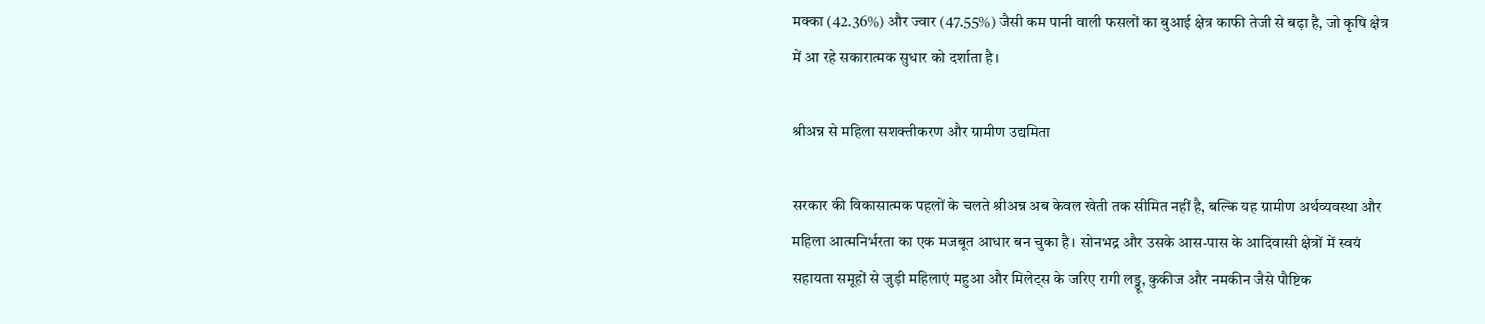मक्का (42.36%) और ज्वार (47.55%) जैसी कम पानी वाली फसलों का बुआई क्षेत्र काफी तेजी से बढ़ा है, जो कृषि क्षेत्र में आ रहे सकारात्मक सुधार को दर्शाता है।

श्रीअन्न से महिला सशक्तीकरण और ग्रामीण उद्यमिता

सरकार की विकासात्मक पहलों के चलते श्रीअन्न अब केवल खेती तक सीमित नहीं है, बल्कि यह ग्रामीण अर्थव्यवस्था और महिला आत्मनिर्भरता का एक मजबूत आधार बन चुका है। सोनभद्र और उसके आस-पास के आदिवासी क्षेत्रों में स्वयं सहायता समूहों से जुड़ी महिलाएं महुआ और मिलेट्स के जरिए रागी लड्डू, कुकीज और नमकीन जैसे पौष्टिक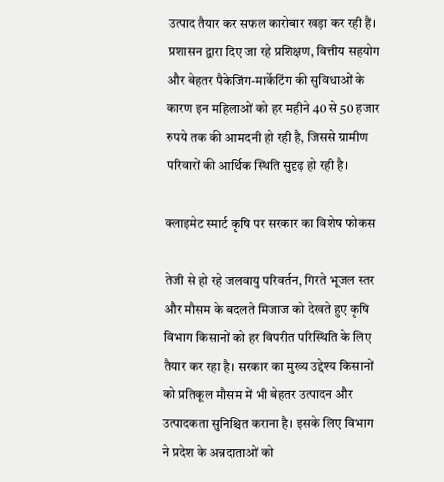उत्पाद तैयार कर सफल कारोबार खड़ा कर रही हैं। प्रशासन द्वारा दिए जा रहे प्रशिक्षण, वित्तीय सहयोग और बेहतर पैकेजिंग-मार्केटिंग की सुविधाओं के कारण इन महिलाओं को हर महीने 40 से 50 हजार रुपये तक की आमदनी हो रही है, जिससे ग्रामीण परिवारों की आर्थिक स्थिति सुदृढ़ हो रही है।

क्लाइमेट स्मार्ट कृषि पर सरकार का विशेष फोकस

तेजी से हो रहे जलवायु परिवर्तन, गिरते भूजल स्तर और मौसम के बदलते मिजाज को देखते हुए कृषि विभाग किसानों को हर विपरीत परिस्थिति के लिए तैयार कर रहा है। सरकार का मुख्य उद्देश्य किसानों को प्रतिकूल मौसम में भी बेहतर उत्पादन और उत्पादकता सुनिश्चित कराना है। इसके लिए विभाग ने प्रदेश के अन्नदाताओं को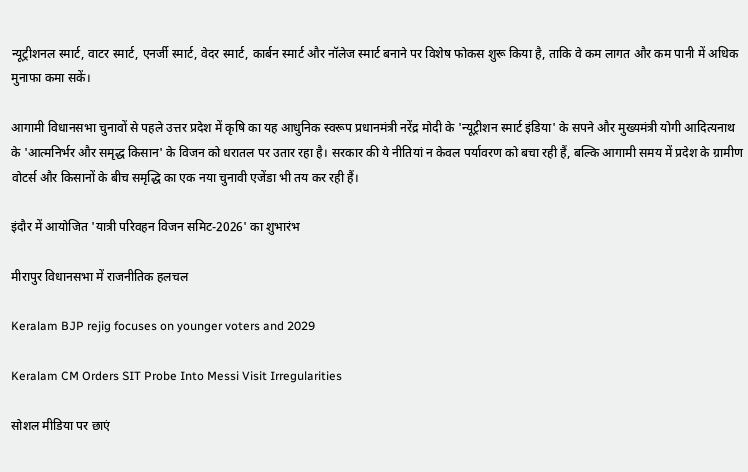न्यूट्रीशनल स्मार्ट, वाटर स्मार्ट, एनर्जी स्मार्ट, वेदर स्मार्ट, कार्बन स्मार्ट और नॉलेज स्मार्ट बनाने पर विशेष फोकस शुरू किया है, ताकि वे कम लागत और कम पानी में अधिक मुनाफा कमा सकें।

आगामी विधानसभा चुनावों से पहले उत्तर प्रदेश में कृषि का यह आधुनिक स्वरूप प्रधानमंत्री नरेंद्र मोदी के 'न्यूट्रीशन स्मार्ट इंडिया' के सपने और मुख्यमंत्री योगी आदित्यनाथ के 'आत्मनिर्भर और समृद्ध किसान' के विजन को धरातल पर उतार रहा है। सरकार की ये नीतियां न केवल पर्यावरण को बचा रही हैं, बल्कि आगामी समय में प्रदेश के ग्रामीण वोटर्स और किसानों के बीच समृद्धि का एक नया चुनावी एजेंडा भी तय कर रही हैं।

इंदौर में आयोजित 'यात्री परिवहन विजन समिट-2026' का शुभारंभ

मीरापुर विधानसभा में राजनीतिक हलचल

Keralam BJP rejig focuses on younger voters and 2029

Keralam CM Orders SIT Probe Into Messi Visit Irregularities

सोशल मीडिया पर छाएं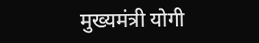मुख्यमंत्री योगी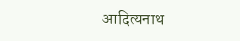आदित्यनाथ